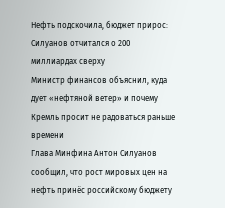Нефть подскочила, бюджет прирос: Силуанов отчитался о 200 миллиардах сверху
Министр финансов объяснил, куда дует «нефтяной ветер» и почему Кремль просит не радоваться раньше времени
Глава Минфина Антон Силуанов сообщил, что рост мировых цен на нефть принёс российскому бюджету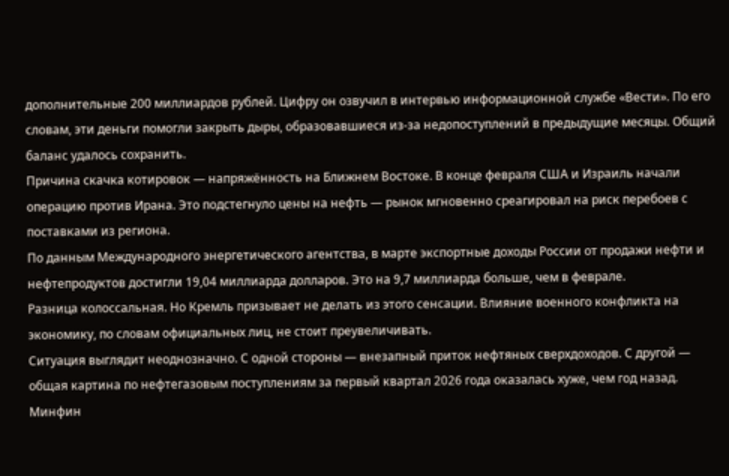дополнительные 200 миллиардов рублей. Цифру он озвучил в интервью информационной службе «Вести». По его словам, эти деньги помогли закрыть дыры, образовавшиеся из-за недопоступлений в предыдущие месяцы. Общий баланс удалось сохранить.
Причина скачка котировок — напряжённость на Ближнем Востоке. В конце февраля США и Израиль начали операцию против Ирана. Это подстегнуло цены на нефть — рынок мгновенно среагировал на риск перебоев с поставками из региона.
По данным Международного энергетического агентства, в марте экспортные доходы России от продажи нефти и нефтепродуктов достигли 19,04 миллиарда долларов. Это на 9,7 миллиарда больше, чем в феврале.
Разница колоссальная. Но Кремль призывает не делать из этого сенсации. Влияние военного конфликта на экономику, по словам официальных лиц, не стоит преувеличивать.
Ситуация выглядит неоднозначно. С одной стороны — внезапный приток нефтяных сверхдоходов. С другой — общая картина по нефтегазовым поступлениям за первый квартал 2026 года оказалась хуже, чем год назад. Минфин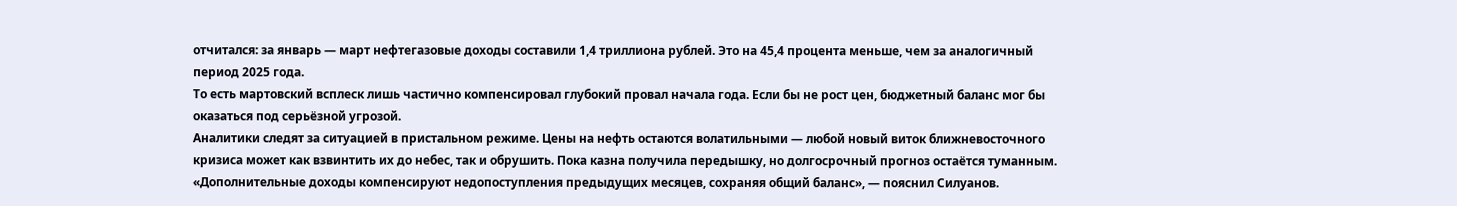отчитался: за январь — март нефтегазовые доходы составили 1,4 триллиона рублей. Это на 45,4 процента меньше, чем за аналогичный период 2025 года.
То есть мартовский всплеск лишь частично компенсировал глубокий провал начала года. Если бы не рост цен, бюджетный баланс мог бы оказаться под серьёзной угрозой.
Аналитики следят за ситуацией в пристальном режиме. Цены на нефть остаются волатильными — любой новый виток ближневосточного кризиса может как взвинтить их до небес, так и обрушить. Пока казна получила передышку, но долгосрочный прогноз остаётся туманным.
«Дополнительные доходы компенсируют недопоступления предыдущих месяцев, сохраняя общий баланс», — пояснил Силуанов.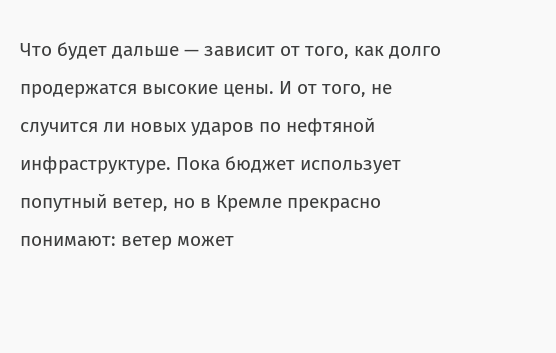Что будет дальше — зависит от того, как долго продержатся высокие цены. И от того, не случится ли новых ударов по нефтяной инфраструктуре. Пока бюджет использует попутный ветер, но в Кремле прекрасно понимают: ветер может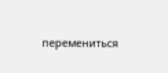перемениться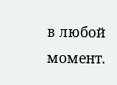в любой момент.